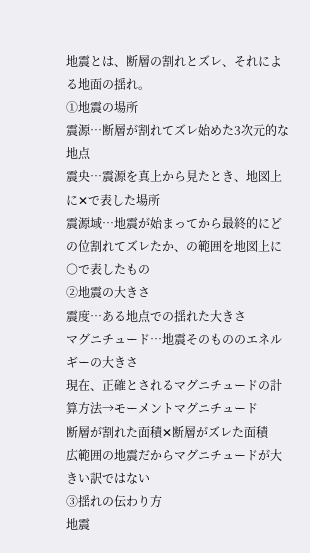地震とは、断層の割れとズレ、それによる地面の揺れ。
①地震の場所
震源…断層が割れてズレ始めた3次元的な地点
震央…震源を真上から見たとき、地図上に✕で表した場所
震源域…地震が始まってから最終的にどの位割れてズレたか、の範囲を地図上に○で表したもの
②地震の大きさ
震度…ある地点での揺れた大きさ
マグニチュード…地震そのもののエネルギーの大きさ
現在、正確とされるマグニチュードの計算方法→モーメントマグニチュード
断層が割れた面積✕断層がズレた面積
広範囲の地震だからマグニチュードが大きい訳ではない
③揺れの伝わり方
地震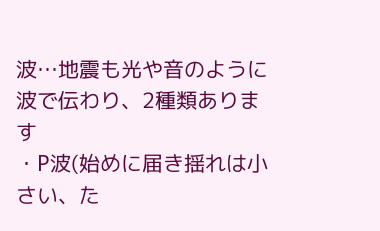波…地震も光や音のように波で伝わり、2種類あります
・P波(始めに届き揺れは小さい、た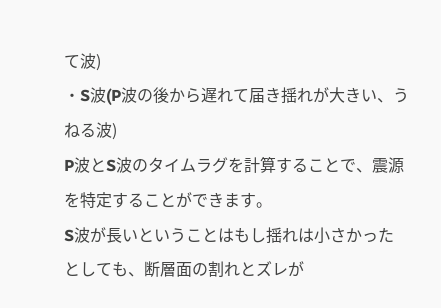て波)
・S波(P波の後から遅れて届き揺れが大きい、うねる波)
P波とS波のタイムラグを計算することで、震源を特定することができます。
S波が長いということはもし揺れは小さかったとしても、断層面の割れとズレが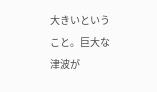大きいということ。巨大な津波が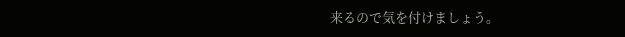来るので気を付けましょう。